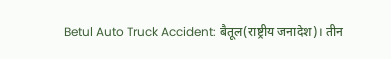Betul Auto Truck Accident: बैतूल(राष्ट्रीय जनादेश)। तीन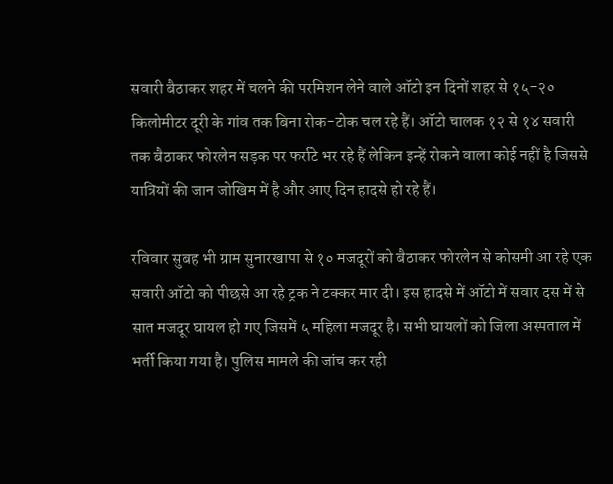सवारी बैठाकर शहर में चलने की परमिशन लेने वाले ऑटो इन दिनों शहर से १५-२० किलोमीटर दूरी के गांव तक बिना रोक-टोक चल रहे हैं। ऑटो चालक १२ से १४ सवारी तक बैठाकर फोरलेन सड़क पर फर्राटे भर रहे हैं लेकिन इन्हें रोकने वाला कोई नहीं है जिससे यात्रियों की जान जोखिम में है और आए दिन हादसे हो रहे हैं।

रविवार सुबह भी ग्राम सुनारखापा से १० मजदूरों को बैठाकर फोरलेन से कोसमी आ रहे एक सवारी ऑटो को पीछसे आ रहे ट्रक ने टक्कर मार दी। इस हादसे में ऑटो में सवार दस में से सात मजदूर घायल हो गए जिसमें ५ महिला मजदूर है। सभी घायलों को जिला अस्पताल में भर्ती किया गया है। पुलिस मामले की जांच कर रही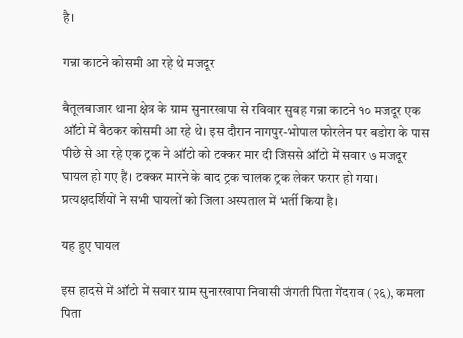है।

गन्ना काटने कोसमी आ रहे थे मजदूर

बैतूलबाजार थाना क्षेत्र के ग्राम सुनारखापा से रविवार सुबह गन्ना काटने १० मजदूर एक ऑटो में बैठकर कोसमी आ रहे थे। इस दौरान नागपुर-भोपाल फोरलेन पर बडोरा के पास पीछे से आ रहे एक ट्रक ने ऑटो को टक्कर मार दी जिससे ऑटो में सवार ७ मजदूर घायल हो गए हैं। टक्कर मारने के बाद ट्रक चालक ट्रक लेकर फरार हो गया। प्रत्यक्षदर्शियों ने सभी घायलों को जिला अस्पताल में भर्ती किया है।

यह हुए घायल

इस हादसे में ऑटो में सवार ग्राम सुनारखापा निवासी जंगती पिता गेंदराव (२६), कमला पिता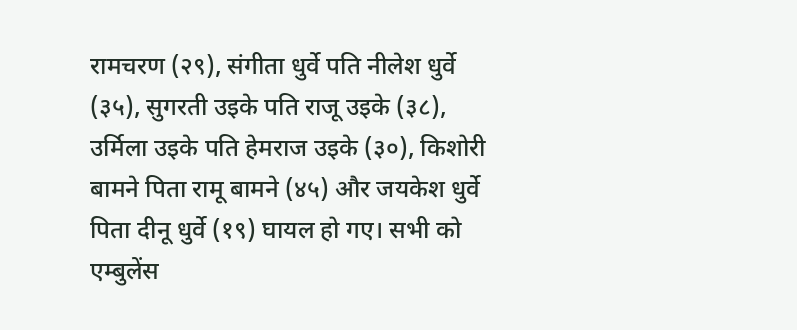रामचरण (२९), संगीता धुर्वे पति नीलेश धुर्वे (३५), सुगरती उइके पति राजू उइके (३८), उर्मिला उइके पति हेमराज उइके (३०), किशोरी बामने पिता रामू बामने (४५) और जयकेश धुर्वे पिता दीनू धुर्वे (१९) घायल हो गए। सभी को एम्बुलेंस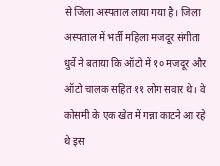से जिला अस्पताल लाया गया है। जिला अस्पताल में भर्ती महिला मजदूर संगीता धुर्वे ने बताया कि ऑटो में १० मजदूर और ऑटो चालक सहित ११ लोग सवार थे। वे कोसमी के एक खेत में गन्ना काटने आ रहे थे इस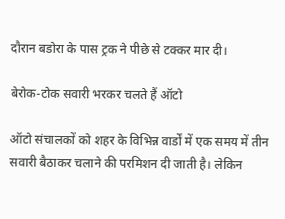दौरान बडोरा के पास ट्रक ने पीछे से टक्कर मार दी।

बेरोक-टोक सवारी भरकर चलते हैं ऑटो

ऑटो संचालकों को शहर के विभिन्न वार्डों में एक समय में तीन सवारी बैठाकर चलाने की परमिशन दी जाती है। लेकिन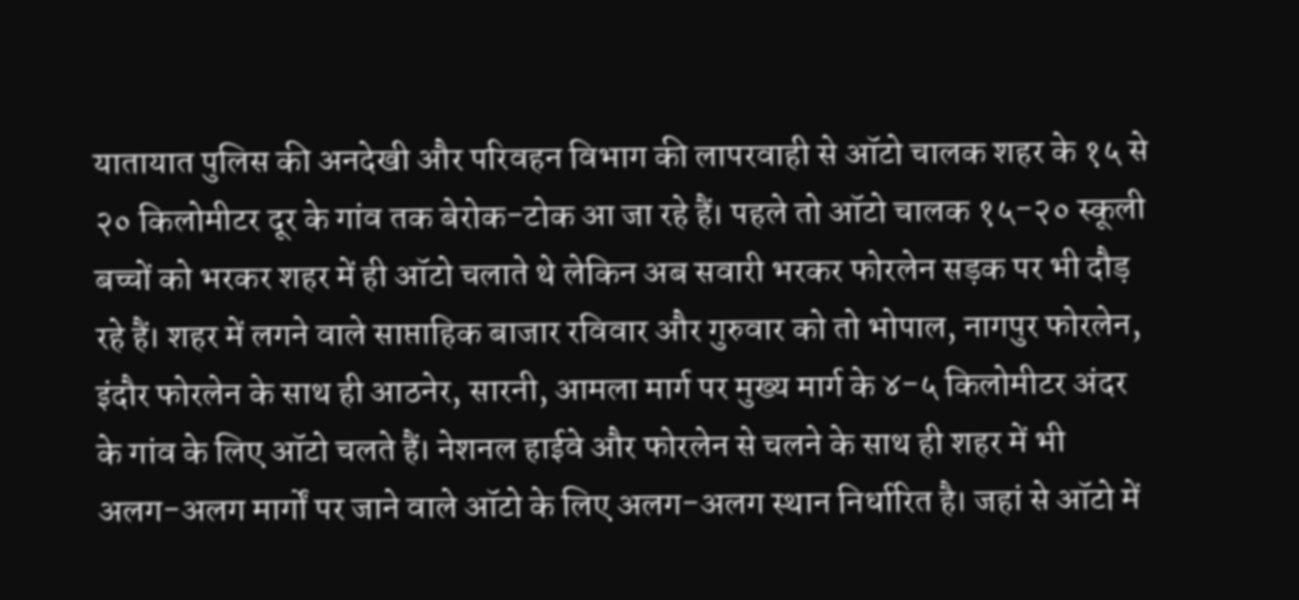यातायात पुलिस की अनदेखी और परिवहन विभाग की लापरवाही से ऑटो चालक शहर के १५ से २० किलोमीटर दूर के गांव तक बेरोक-टोक आ जा रहे हैं। पहले तो ऑटो चालक १५-२० स्कूली बच्चों को भरकर शहर में ही ऑटो चलाते थे लेकिन अब सवारी भरकर फोरलेन सड़क पर भी दौड़ रहे हैं। शहर में लगने वाले साप्ताहिक बाजार रविवार और गुरुवार को तो भोपाल, नागपुर फोरलेन, इंदौर फोरलेन के साथ ही आठनेर, सारनी, आमला मार्ग पर मुख्य मार्ग के ४-५ किलोमीटर अंदर के गांव के लिए ऑटो चलते हैं। नेशनल हाईवे और फोरलेन से चलने के साथ ही शहर में भी अलग-अलग मार्गों पर जाने वाले ऑटो के लिए अलग-अलग स्थान निर्धारित है। जहां से ऑटो में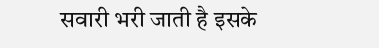सवारी भरी जाती है इसके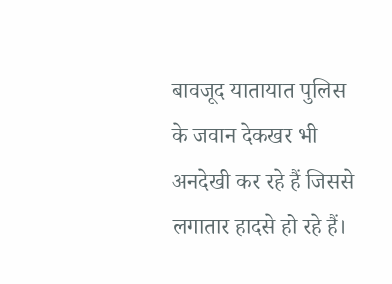बावजूद यातायात पुलिस के जवान देकखर भी अनदेखी कर रहे हैं जिससे लगातार हादसे हो रहे हैं।